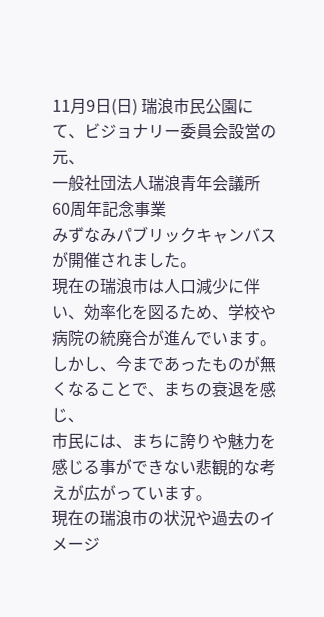11月9日(日) 瑞浪市民公園にて、ビジョナリー委員会設営の元、
一般社団法人瑞浪青年会議所 60周年記念事業
みずなみパブリックキャンバスが開催されました。
現在の瑞浪市は人口減少に伴い、効率化を図るため、学校や病院の統廃合が進んでいます。
しかし、今まであったものが無くなることで、まちの衰退を感じ、
市民には、まちに誇りや魅力を感じる事ができない悲観的な考えが広がっています。
現在の瑞浪市の状況や過去のイメージ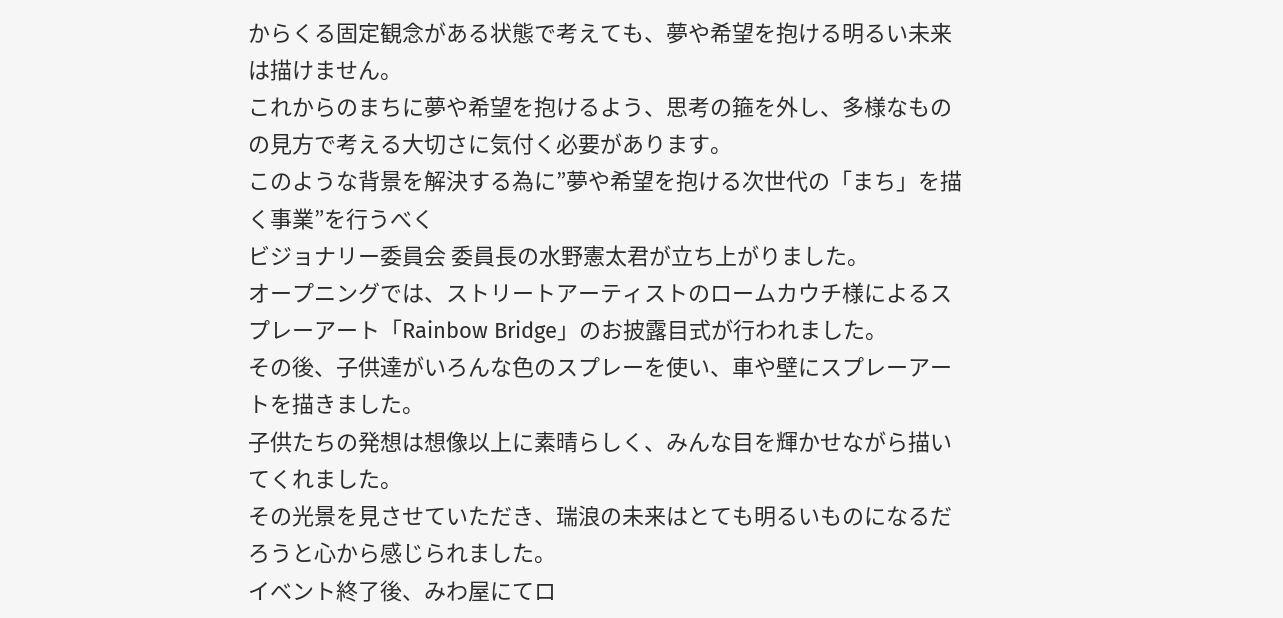からくる固定観念がある状態で考えても、夢や希望を抱ける明るい未来は描けません。
これからのまちに夢や希望を抱けるよう、思考の箍を外し、多様なものの見方で考える大切さに気付く必要があります。
このような背景を解決する為に”夢や希望を抱ける次世代の「まち」を描く事業”を行うべく
ビジョナリー委員会 委員長の水野憲太君が立ち上がりました。
オープニングでは、ストリートアーティストのロームカウチ様によるスプレーアート「Rainbow Bridge」のお披露目式が行われました。
その後、子供達がいろんな色のスプレーを使い、車や壁にスプレーアートを描きました。
子供たちの発想は想像以上に素晴らしく、みんな目を輝かせながら描いてくれました。
その光景を見させていただき、瑞浪の未来はとても明るいものになるだろうと心から感じられました。
イベント終了後、みわ屋にてロ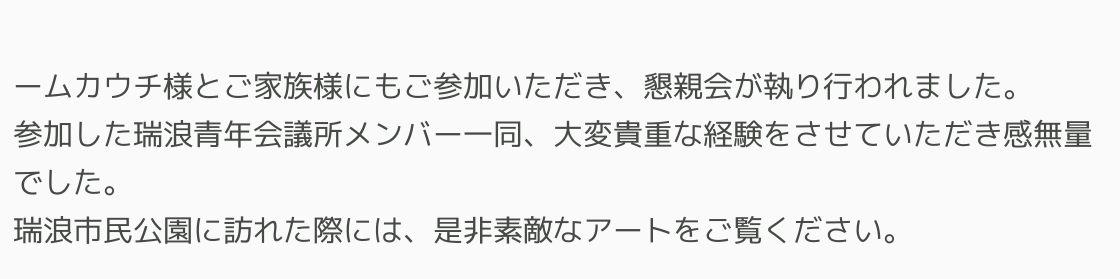ームカウチ様とご家族様にもご参加いただき、懇親会が執り行われました。
参加した瑞浪青年会議所メンバー一同、大変貴重な経験をさせていただき感無量でした。
瑞浪市民公園に訪れた際には、是非素敵なアートをご覧ください。